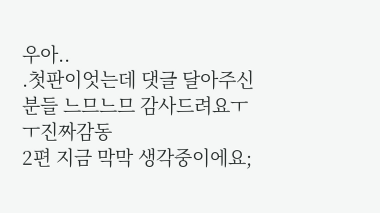우아..
.첫판이엇는데 댓글 달아주신분들 느므느므 감사드려요ㅜㅜ진짜감동
2편 지금 막막 생각중이에요;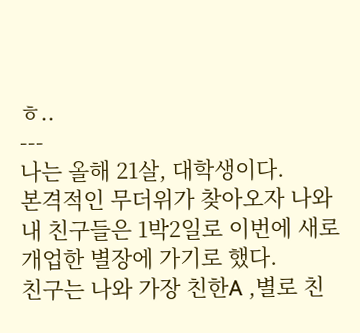ㅎ..
---
나는 올해 21살, 대학생이다.
본격적인 무더위가 찾아오자 나와 내 친구들은 1박2일로 이번에 새로 개업한 별장에 가기로 했다.
친구는 나와 가장 친한A ,별로 친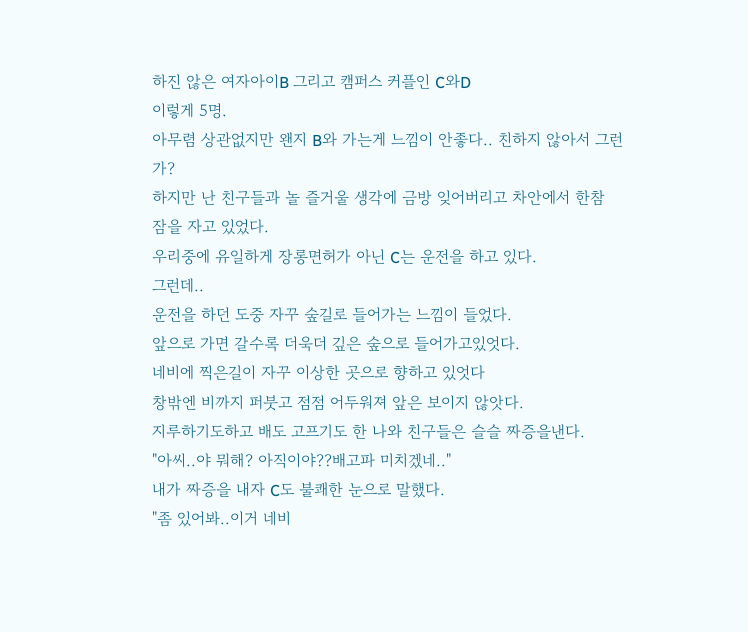하진 않은 여자아이B 그리고 캠퍼스 커플인 C와D
이렇게 5명.
아무렴 상관없지만 왠지 B와 가는게 느낌이 안좋다.. 친하지 않아서 그런가?
하지만 난 친구들과 놀 즐거울 생각에 금방 잊어버리고 차안에서 한참 잠을 자고 있었다.
우리중에 유일하게 장롱면허가 아닌 C는 운전을 하고 있다.
그런데..
운전을 하던 도중 자꾸 숲길로 들어가는 느낌이 들었다.
앞으로 가면 갈수록 더욱더 깊은 숲으로 들어가고있엇다.
네비에 찍은길이 자꾸 이상한 곳으로 향하고 있엇다
창밖엔 비까지 퍼붓고 점점 어두워져 앞은 보이지 않앗다.
지루하기도하고 배도 고프기도 한 나와 친구들은 슬슬 짜증을낸다.
"아씨..야 뭐해? 아직이야??배고파 미치겠네.."
내가 짜증을 내자 C도 불쾌한 눈으로 말했다.
"좀 있어봐..이거 네비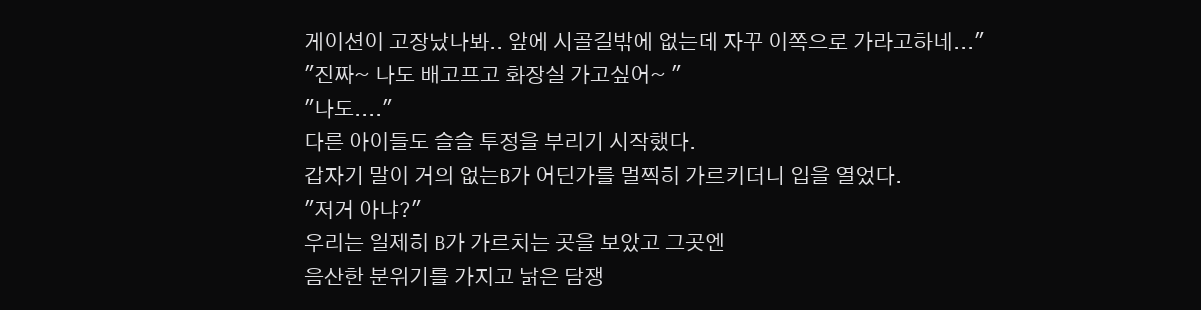게이션이 고장났나봐.. 앞에 시골길밖에 없는데 자꾸 이쪽으로 가라고하네..."
"진짜~ 나도 배고프고 화장실 가고싶어~ "
"나도...."
다른 아이들도 슬슬 투정을 부리기 시작했다.
갑자기 말이 거의 없는B가 어딘가를 멀찍히 가르키더니 입을 열었다.
"저거 아냐?"
우리는 일제히 B가 가르치는 곳을 보았고 그곳엔
음산한 분위기를 가지고 낡은 담쟁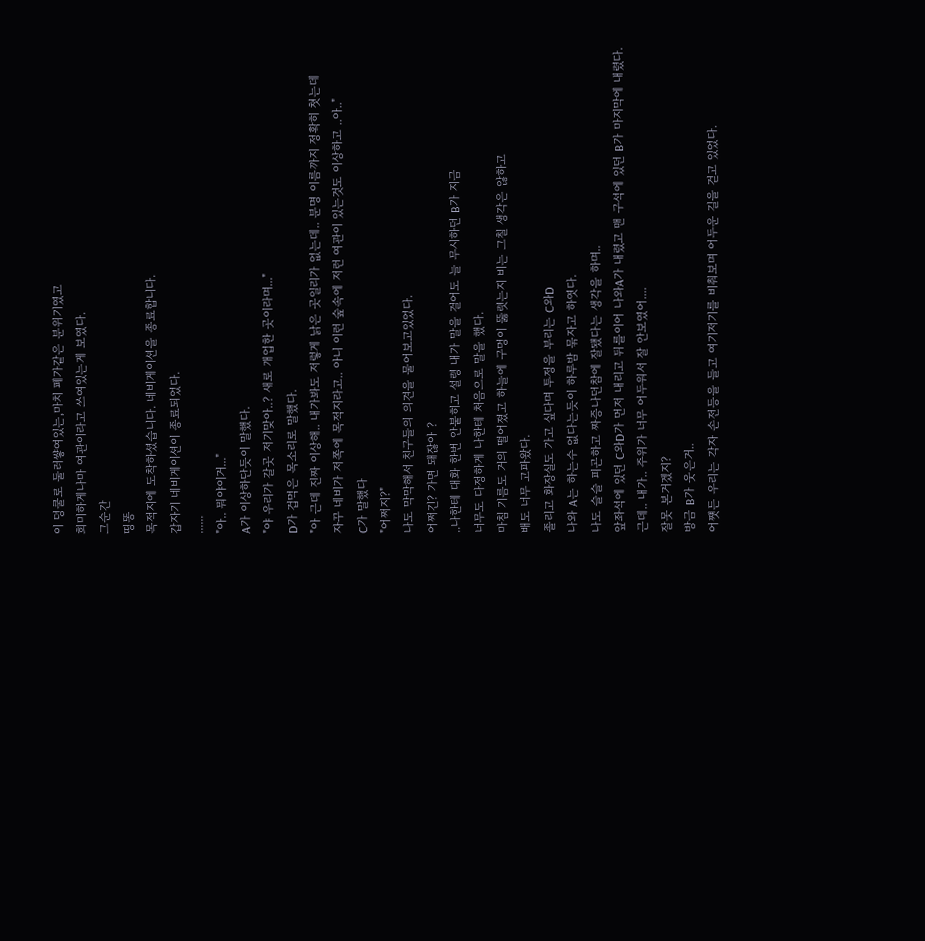이 덩쿨로 둘러썋여있는,마치 폐가같은 분위기였고
희미하게나마 여관이라고 쓰여있는게 보였다.
그순간
띵똥
목적지에 도착하셨습니다. 네비게이션을 종료합니다.
갑자기 네비게이션이 종료되었다.
......
"아.. 뭐야이거..."
A가 이상하단듯이 말했다.
"야 우리가 갈곳 저기맞아..? 새로 개업한 곳이라며..."
D가 겁먹은 목소리로 말했다.
"아 근데 진짜 이상해.. 내가봐도 저렇게 낡은 곳일리가 없는데.. 분명 이름까지 정확히 쳣는데
자꾸 네비가 저쪽에 목적지라고.. 아니 이런 숲속에 저런 여관이 있는것도 이상하고 ..아.."
C가 말했다
"어쩌지?"
나도 막막해서 친구들의 의견을 물어보고있었다.
어쩌긴? 가면 돼잖아 ?
..나한테 대화 한번 안붙히고 설령 내가 말을 걸어도 늘 무시하던 B가 지금
너무도 다정하게 나한테 처음으로 말을 했다.
마침 기름도 거의 떨어졌고 하늘에 구멍이 뚫렷는지 비는 그칠 생각은 않하고
배도 너무 고파왔다.
졸리고 화장실도 가고 싶다며 투정을 부리는 C와D
나와 A는 하는수 없다는듯이 하루밤 묶자고 하엿다.
나도 슬슬 피곤하고 짜증나던참에 잘됐다는 생각을 하며..
앞좌석에 있던 C와D가 먼저 내리고 뒤를이어 나와A가 내렸고 맨 구석에 있던 B가 마지막에 내렸다.
근데.. 내가.. 주위가 너무 어두워서 잘 안보였어....
잘못 본거겠지?
방금 B가 웃은거..
어쩃든 우리는 각자 손전등을 들고 여기저기를 비춰보며 어두운 길을 걷고 있었다.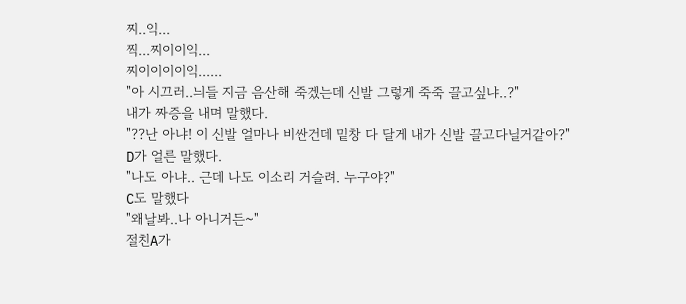찌..익...
찍...찌이이익...
찌이이이이익......
"아 시끄러..늬들 지금 음산해 죽겠는데 신발 그렇게 죽죽 끌고싶냐..?"
내가 짜증을 내며 말했다.
"??난 아냐! 이 신발 얼마나 비싼건데 밑창 다 달게 내가 신발 끌고다닐거같아?"
D가 얼른 말했다.
"나도 아냐.. 근데 나도 이소리 거슬려. 누구야?"
C도 말했다
"왜날봐..나 아니거든~"
절친A가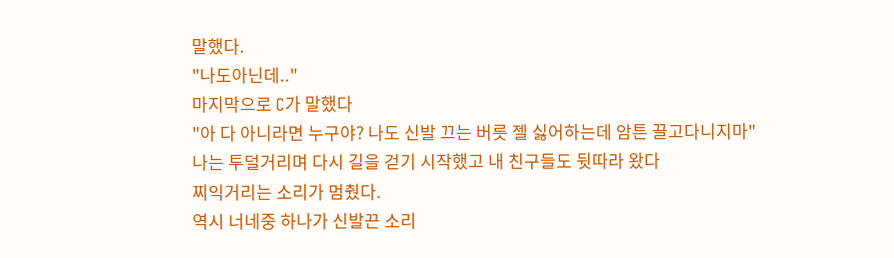말했다.
"나도아닌데.."
마지막으로 C가 말했다
"아 다 아니라면 누구야? 나도 신발 끄는 버릇 젤 싫어하는데 암튼 끌고다니지마"
나는 투덜거리며 다시 길을 걷기 시작했고 내 친구들도 뒷따라 왔다
찌익거리는 소리가 멈췄다.
역시 너네중 하나가 신발끈 소리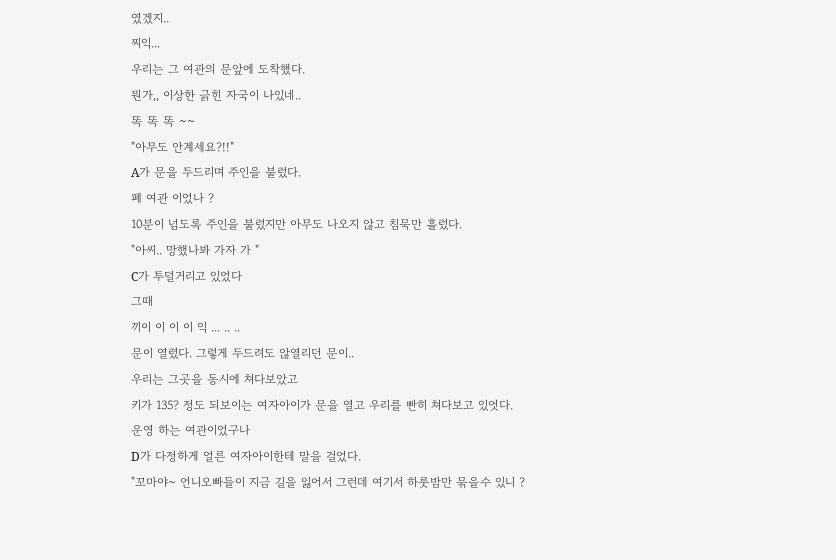였겠지..
찌익...
우리는 그 여관의 문앞에 도착했다.
뭔가,, 이상한 긁힌 자국이 나있네..
똑 똑 똑 ~~
"아무도 안계세요?!!"
A가 문을 두드리며 주인을 불렀다.
폐 여관 이었나 ?
10분이 넘도록 주인을 불렀지만 아무도 나오지 않고 침묵만 흘렀다.
"아씨.. 망했나봐 가자 가 "
C가 투덜거리고 있었다
그때
끼이 이 이 이 익 ... .. ..
문이 열렸다. 그렇게 두드려도 않열리던 문이..
우리는 그곳을 동시에 쳐다보았고
키가 135? 정도 되보이는 여자아이가 문을 열고 우리를 빤히 쳐다보고 있엇다.
운영 하는 여관이었구나
D가 다정하게 얼른 여자아이한테 말을 걸었다.
"꼬마야~ 언니오빠들이 지금 길을 잃어서 그런데 여기서 하룻밤만 묶을수 있니 ?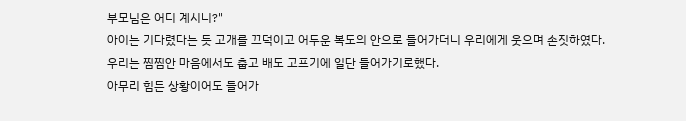부모님은 어디 계시니?"
아이는 기다렸다는 듯 고개를 끄덕이고 어두운 복도의 안으로 들어가더니 우리에게 웃으며 손짓하였다.
우리는 찜찜안 마음에서도 춥고 배도 고프기에 일단 들어가기로했다.
아무리 힘든 상황이어도 들어가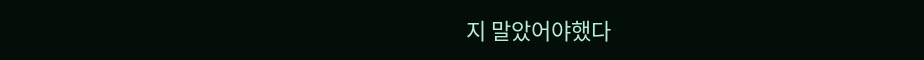지 말았어야했다